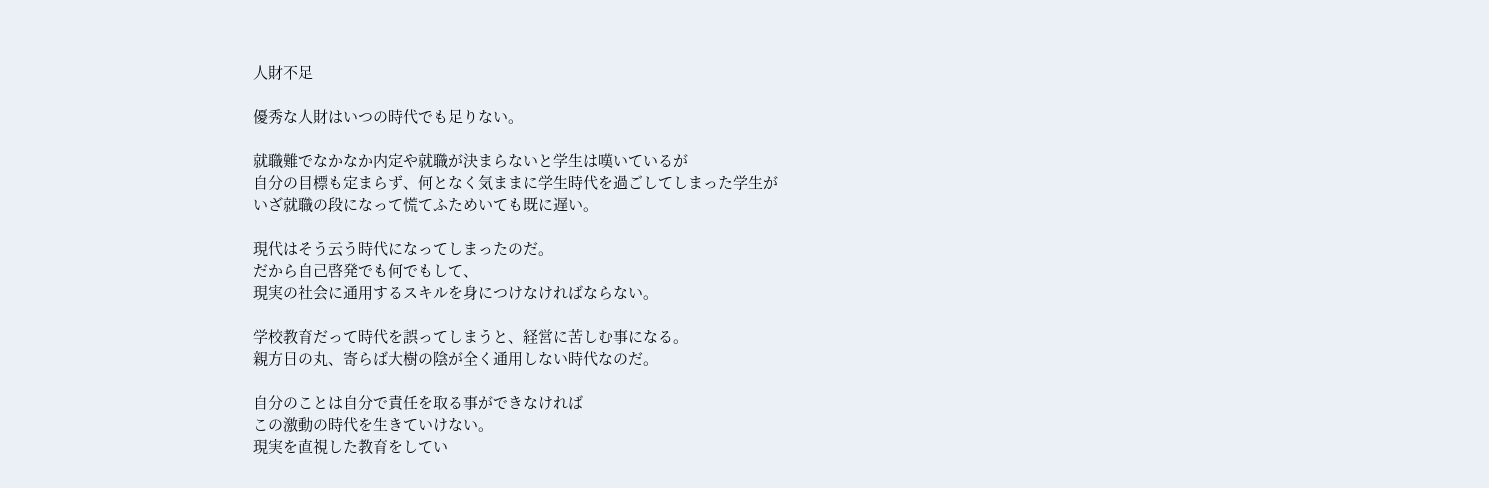人財不足

優秀な人財はいつの時代でも足りない。

就職難でなかなか内定や就職が決まらないと学生は嘆いているが
自分の目標も定まらず、何となく気ままに学生時代を過ごしてしまった学生が
いざ就職の段になって慌てふためいても既に遅い。

現代はそう云う時代になってしまったのだ。
だから自己啓発でも何でもして、
現実の社会に通用するスキルを身につけなければならない。

学校教育だって時代を誤ってしまうと、経営に苦しむ事になる。
親方日の丸、寄らば大樹の陰が全く通用しない時代なのだ。

自分のことは自分で責任を取る事ができなければ
この激動の時代を生きていけない。
現実を直視した教育をしてい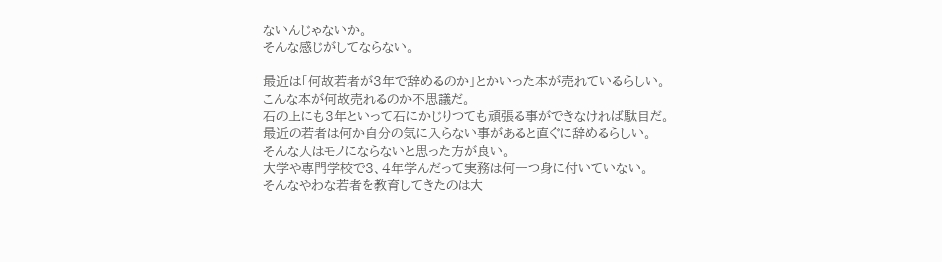ないんじゃないか。
そんな感じがしてならない。

最近は「何故若者が3年で辞めるのか」とかいった本が売れているらしい。
こんな本が何故売れるのか不思議だ。
石の上にも3年といって石にかじりつても頑張る事ができなければ駄目だ。
最近の若者は何か自分の気に入らない事があると直ぐに辞めるらしい。
そんな人はモノにならないと思った方が良い。
大学や専門学校で3、4年学んだって実務は何一つ身に付いていない。
そんなやわな若者を教育してきたのは大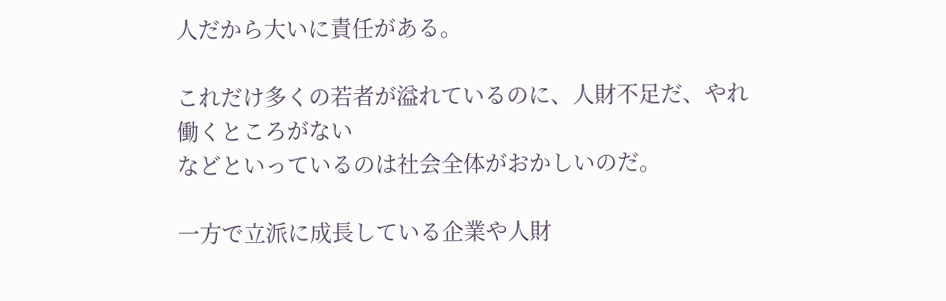人だから大いに責任がある。

これだけ多くの若者が溢れているのに、人財不足だ、やれ働くところがない
などといっているのは社会全体がおかしいのだ。

一方で立派に成長している企業や人財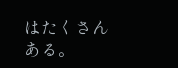はたくさんある。